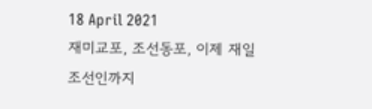18 April 2021
재미교포, 조선동포, 이제 재일조선인까지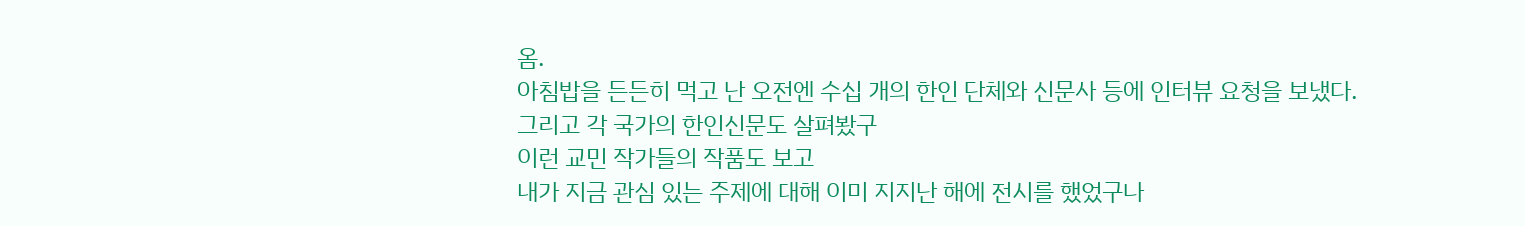옴.
아침밥을 든든히 먹고 난 오전엔 수십 개의 한인 단체와 신문사 등에 인터뷰 요청을 보냈다.
그리고 각 국가의 한인신문도 살펴봤구
이런 교민 작가들의 작품도 보고
내가 지금 관심 있는 주제에 대해 이미 지지난 해에 전시를 했었구나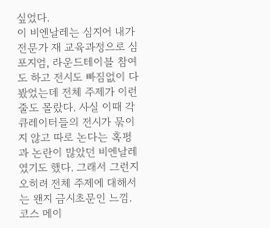싶었다.
이 비엔날레는 심지어 내가 전문가 재 교육과정으로 심포지엄, 라운드테이블 참여도 하고 전시도 빠짐없이 다 봤었는데 전체 주제가 이런 줄도 몰랐다. 사실 이때 각 큐레이터들의 전시가 묶이지 않고 따로 논다는 혹평과 논란이 많았던 비엔날레였기도 했다. 그래서 그런지 오히려 전체 주제에 대해서는 왠지 금시초문인 느낌.
코스 메이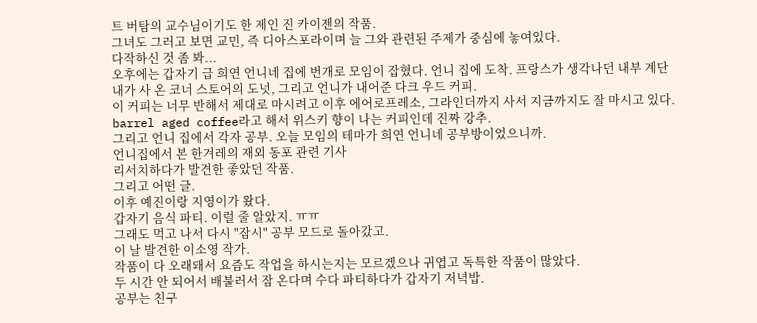트 버탐의 교수님이기도 한 제인 진 카이젠의 작품.
그녀도 그러고 보면 교민, 즉 디아스포라이며 늘 그와 관련된 주제가 중심에 놓여있다.
다작하신 것 좀 봐...
오후에는 갑자기 급 희연 언니네 집에 번개로 모임이 잡혔다. 언니 집에 도착. 프랑스가 생각나던 내부 계단
내가 사 온 코너 스토어의 도넛, 그리고 언니가 내어준 다크 우드 커피.
이 커피는 너무 반해서 제대로 마시려고 이후 에어로프레소, 그라인더까지 사서 지금까지도 잘 마시고 있다.
barrel aged coffee라고 해서 위스키 향이 나는 커피인데 진짜 강추.
그리고 언니 집에서 각자 공부. 오늘 모임의 테마가 희연 언니네 공부방이었으니까.
언니집에서 본 한겨레의 재외 동포 관련 기사
리서치하다가 발견한 좋았던 작품.
그리고 어떤 글.
이후 예진이랑 지영이가 왔다.
갑자기 음식 파티. 이럴 줄 알았지. ㅠㅠ
그래도 먹고 나서 다시 "잠시" 공부 모드로 돌아갔고.
이 날 발견한 이소영 작가.
작품이 다 오래돼서 요즘도 작업을 하시는지는 모르겠으나 귀엽고 독특한 작품이 많았다.
두 시간 안 되어서 배불러서 잠 온다며 수다 파티하다가 갑자기 저녁밥.
공부는 친구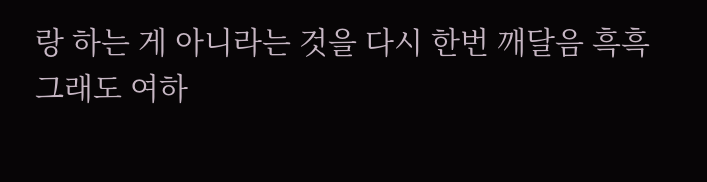랑 하는 게 아니라는 것을 다시 한번 깨달음 흑흑
그래도 여하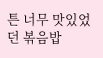튼 너무 맛있었던 볶음밥